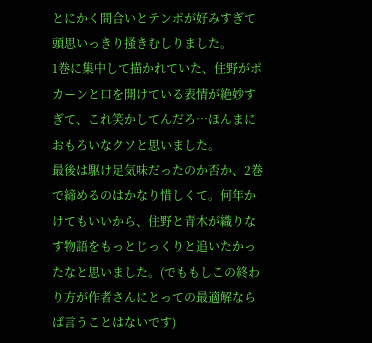とにかく間合いとテンポが好みすぎて頭思いっきり掻きむしりました。
1巻に集中して描かれていた、住野がポカーンと口を開けている表情が絶妙すぎて、これ笑かしてんだろ…ほんまにおもろいなクソと思いました。
最後は駆け足気味だったのか否か、2巻で締めるのはかなり惜しくて。何年かけてもいいから、住野と青木が織りなす物語をもっとじっくりと追いたかったなと思いました。(でももしこの終わり方が作者さんにとっての最適解ならば言うことはないです)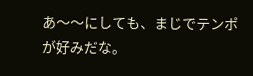あ〜〜にしても、まじでテンポが好みだな。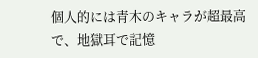個人的には青木のキャラが超最高で、地獄耳で記憶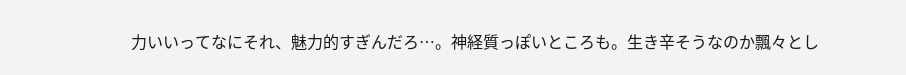力いいってなにそれ、魅力的すぎんだろ…。神経質っぽいところも。生き辛そうなのか飄々とし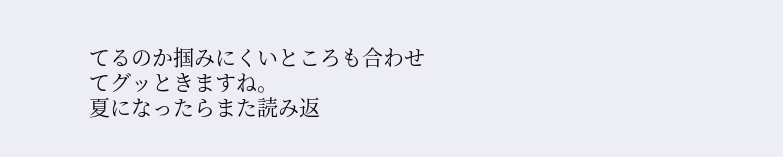てるのか掴みにくいところも合わせてグッときますね。
夏になったらまた読み返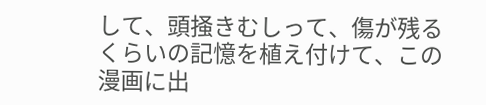して、頭掻きむしって、傷が残るくらいの記憶を植え付けて、この漫画に出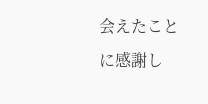会えたことに感謝し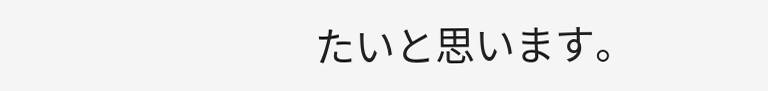たいと思います。